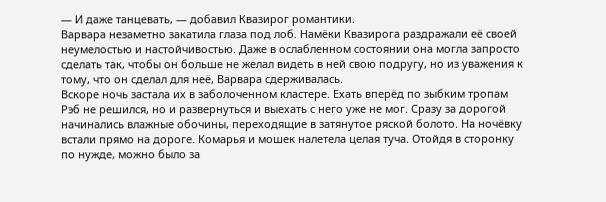— И даже танцевать, — добавил Квазирог романтики.
Варвара незаметно закатила глаза под лоб. Намёки Квазирога раздражали её своей неумелостью и настойчивостью. Даже в ослабленном состоянии она могла запросто сделать так, чтобы он больше не желал видеть в ней свою подругу, но из уважения к тому, что он сделал для неё, Варвара сдерживалась.
Вскоре ночь застала их в заболоченном кластере. Ехать вперёд по зыбким тропам Рэб не решился, но и развернуться и выехать с него уже не мог. Сразу за дорогой начинались влажные обочины, переходящие в затянутое ряской болото. На ночёвку встали прямо на дороге. Комарья и мошек налетела целая туча. Отойдя в сторонку по нужде, можно было за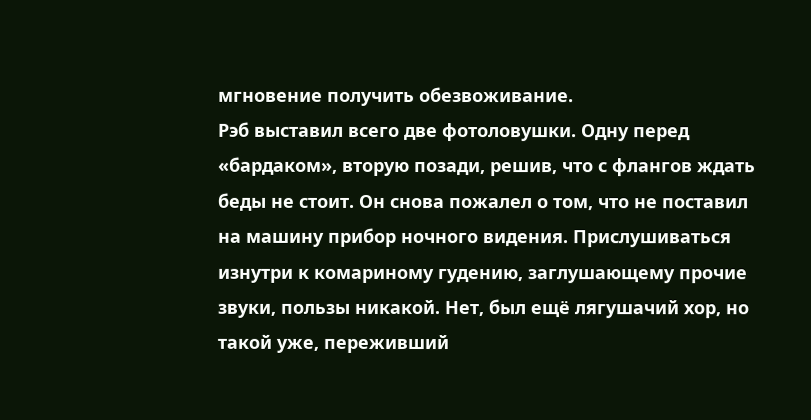мгновение получить обезвоживание.
Рэб выставил всего две фотоловушки. Одну перед «бардаком», вторую позади, решив, что с флангов ждать беды не стоит. Он снова пожалел о том, что не поставил на машину прибор ночного видения. Прислушиваться изнутри к комариному гудению, заглушающему прочие звуки, пользы никакой. Нет, был ещё лягушачий хор, но такой уже, переживший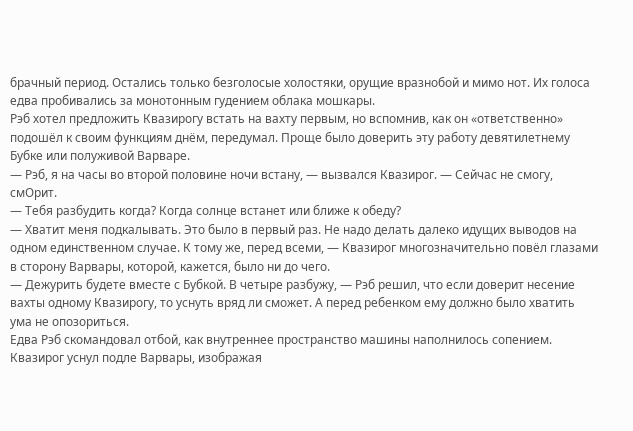брачный период. Остались только безголосые холостяки, орущие вразнобой и мимо нот. Их голоса едва пробивались за монотонным гудением облака мошкары.
Рэб хотел предложить Квазирогу встать на вахту первым, но вспомнив, как он «ответственно» подошёл к своим функциям днём, передумал. Проще было доверить эту работу девятилетнему Бубке или полуживой Варваре.
— Рэб, я на часы во второй половине ночи встану, — вызвался Квазирог. — Сейчас не смогу, смОрит.
— Тебя разбудить когда? Когда солнце встанет или ближе к обеду?
— Хватит меня подкалывать. Это было в первый раз. Не надо делать далеко идущих выводов на одном единственном случае. К тому же, перед всеми, — Квазирог многозначительно повёл глазами в сторону Варвары, которой, кажется, было ни до чего.
— Дежурить будете вместе с Бубкой. В четыре разбужу, — Рэб решил, что если доверит несение вахты одному Квазирогу, то уснуть вряд ли сможет. А перед ребенком ему должно было хватить ума не опозориться.
Едва Рэб скомандовал отбой, как внутреннее пространство машины наполнилось сопением. Квазирог уснул подле Варвары, изображая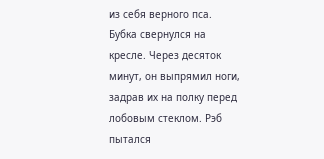из себя верного пса. Бубка свернулся на кресле. Через десяток минут, он выпрямил ноги, задрав их на полку перед лобовым стеклом. Рэб пытался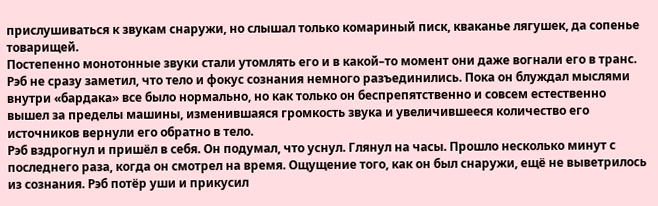прислушиваться к звукам снаружи, но слышал только комариный писк, кваканье лягушек, да сопенье товарищей.
Постепенно монотонные звуки стали утомлять его и в какой–то момент они даже вогнали его в транс. Рэб не сразу заметил, что тело и фокус сознания немного разъединились. Пока он блуждал мыслями внутри «бардака» все было нормально, но как только он беспрепятственно и совсем естественно вышел за пределы машины, изменившаяся громкость звука и увеличившееся количество его источников вернули его обратно в тело.
Рэб вздрогнул и пришёл в себя. Он подумал, что уснул. Глянул на часы. Прошло несколько минут с последнего раза, когда он смотрел на время. Ощущение того, как он был снаружи, ещё не выветрилось из сознания. Рэб потёр уши и прикусил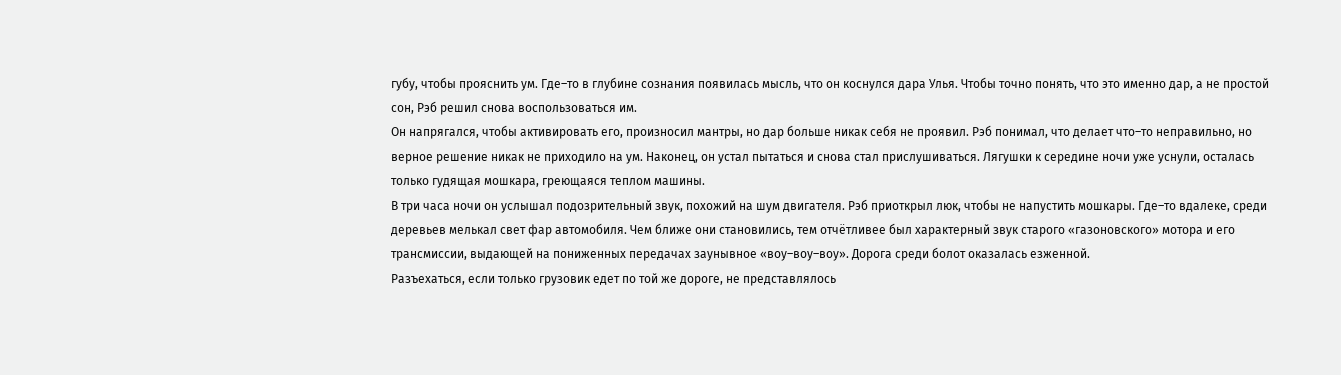губу, чтобы прояснить ум. Где–то в глубине сознания появилась мысль, что он коснулся дара Улья. Чтобы точно понять, что это именно дар, а не простой сон, Рэб решил снова воспользоваться им.
Он напрягался, чтобы активировать его, произносил мантры, но дар больше никак себя не проявил. Рэб понимал, что делает что–то неправильно, но верное решение никак не приходило на ум. Наконец, он устал пытаться и снова стал прислушиваться. Лягушки к середине ночи уже уснули, осталась только гудящая мошкара, греющаяся теплом машины.
В три часа ночи он услышал подозрительный звук, похожий на шум двигателя. Рэб приоткрыл люк, чтобы не напустить мошкары. Где–то вдалеке, среди деревьев мелькал свет фар автомобиля. Чем ближе они становились, тем отчётливее был характерный звук старого «газоновского» мотора и его трансмиссии, выдающей на пониженных передачах заунывное «воу–воу–воу». Дорога среди болот оказалась езженной.
Разъехаться, если только грузовик едет по той же дороге, не представлялось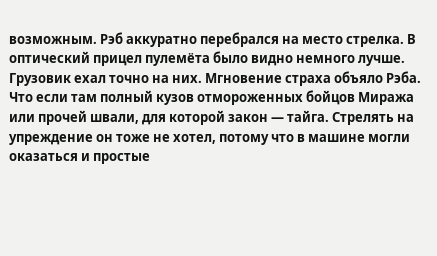возможным. Рэб аккуратно перебрался на место стрелка. В оптический прицел пулемёта было видно немного лучше. Грузовик ехал точно на них. Мгновение страха объяло Рэба. Что если там полный кузов отмороженных бойцов Миража или прочей швали, для которой закон — тайга. Стрелять на упреждение он тоже не хотел, потому что в машине могли оказаться и простые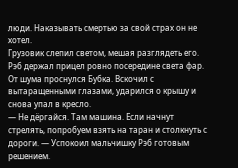люди. Наказывать смертью за свой страх он не хотел.
Грузовик слепил светом, мешая разглядеть его. Рэб держал прицел ровно посередине света фар. От шума проснулся Бубка. Вскочил с вытаращенными глазами, ударился о крышу и снова упал в кресло.
— Не дёргайся. Там машина. Если начнут стрелять, попробуем взять на таран и столкнуть с дороги. — Успокоил мальчишку Рэб готовым решением.